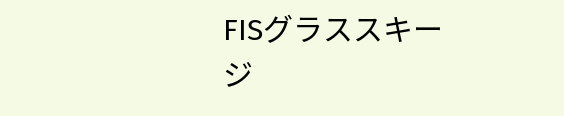FISグラススキージ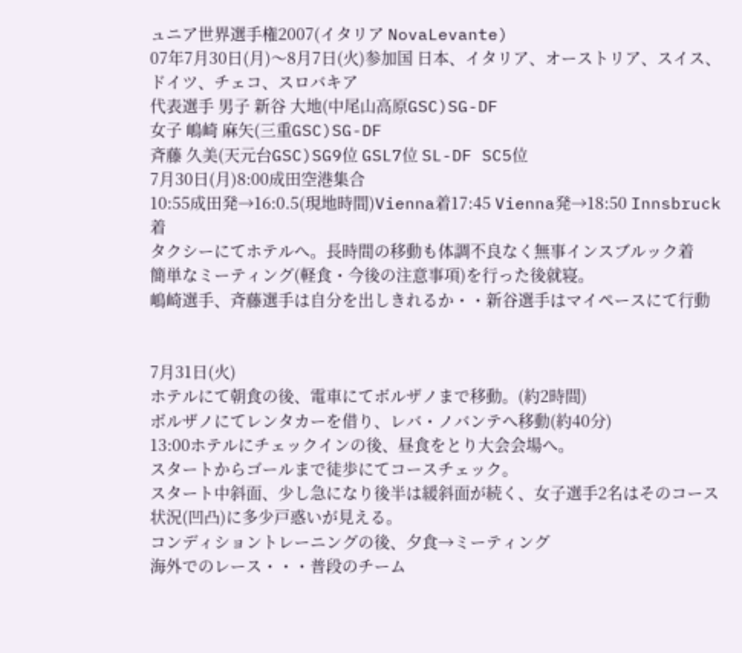ュニア世界選手権2007(イタリア NovaLevante)
07年7月30日(月)〜8月7日(火)参加国 日本、イタリア、オーストリア、スイス、ドイツ、チェコ、スロバキア
代表選手 男子 新谷 大地(中尾山高原GSC)SG-DF
女子 嶋崎 麻矢(三重GSC)SG-DF
斉藤 久美(天元台GSC)SG9位 GSL7位 SL-DF SC5位
7月30日(月)8:00成田空港集合
10:55成田発→16:0.5(現地時間)Vienna着17:45 Vienna発→18:50 Innsbruck着
タクシーにてホテルへ。長時間の移動も体調不良なく無事インスブルック着
簡単なミーティング(軽食・今後の注意事項)を行った後就寝。
嶋崎選手、斉藤選手は自分を出しきれるか・・新谷選手はマイペースにて行動


7月31日(火)
ホテルにて朝食の後、電車にてボルザノまで移動。(約2時間)
ボルザノにてレンタカーを借り、レバ・ノバンテへ移動(約40分)
13:00ホテルにチェックインの後、昼食をとり大会会場へ。
スタートからゴールまで徒歩にてコースチェック。
スタート中斜面、少し急になり後半は緩斜面が続く、女子選手2名はそのコース状況(凹凸)に多少戸惑いが見える。
コンディショントレーニングの後、夕食→ミーティング
海外でのレース・・・普段のチーム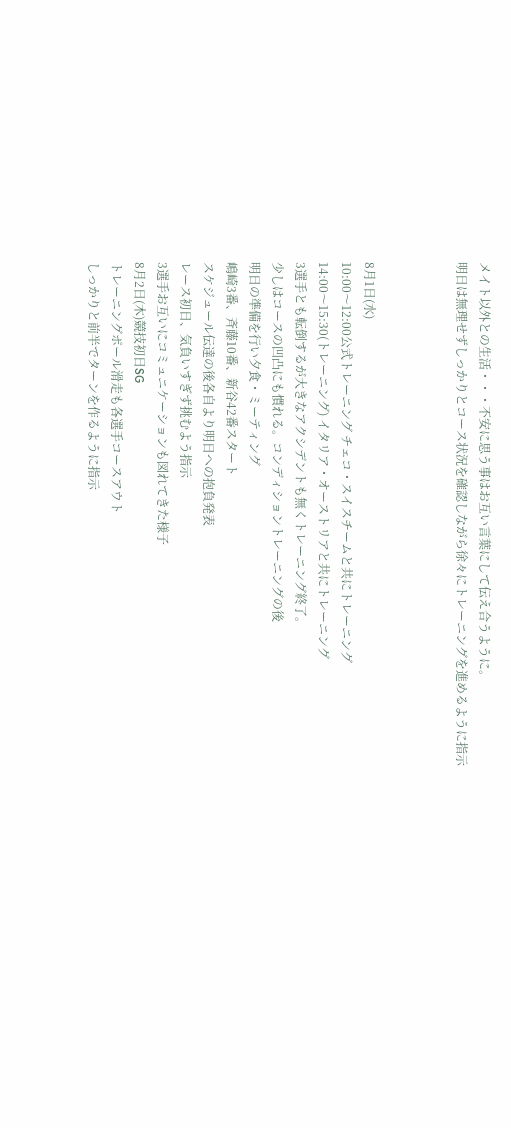メイト以外との生活・・・不安に思う事はお互い言葉にして伝え合うように。
明日は無理せずしっかりとコース状況を確認しながら徐々にトレーニングを進めるように指示



8月1日(水)
10:00〜12:00公式トレーニング チェコ・スイスチームと共にトレーニング
14:00〜15:30(トレーニング) イタリア・オーストリアと共にトレーニング
3選手とも転倒するが大きなアクシデントも無くトレーニング終了。
少しはコースの凹凸にも慣れる。コンディショントレーニングの後
明日の準備を行い夕食・ミーティング
嶋崎3番、斉藤10番、新谷42番スタート
スケジュール伝達の後各自より明日への抱負発表
レース初日、気負いすぎず挑むよう指示
3選手お互いにコミュニケーションも図れてきた様子
8月2日(木)競技初日SG
トレーニングポール滑走も各選手コースアウト
しっかりと前半でターンを作るように指示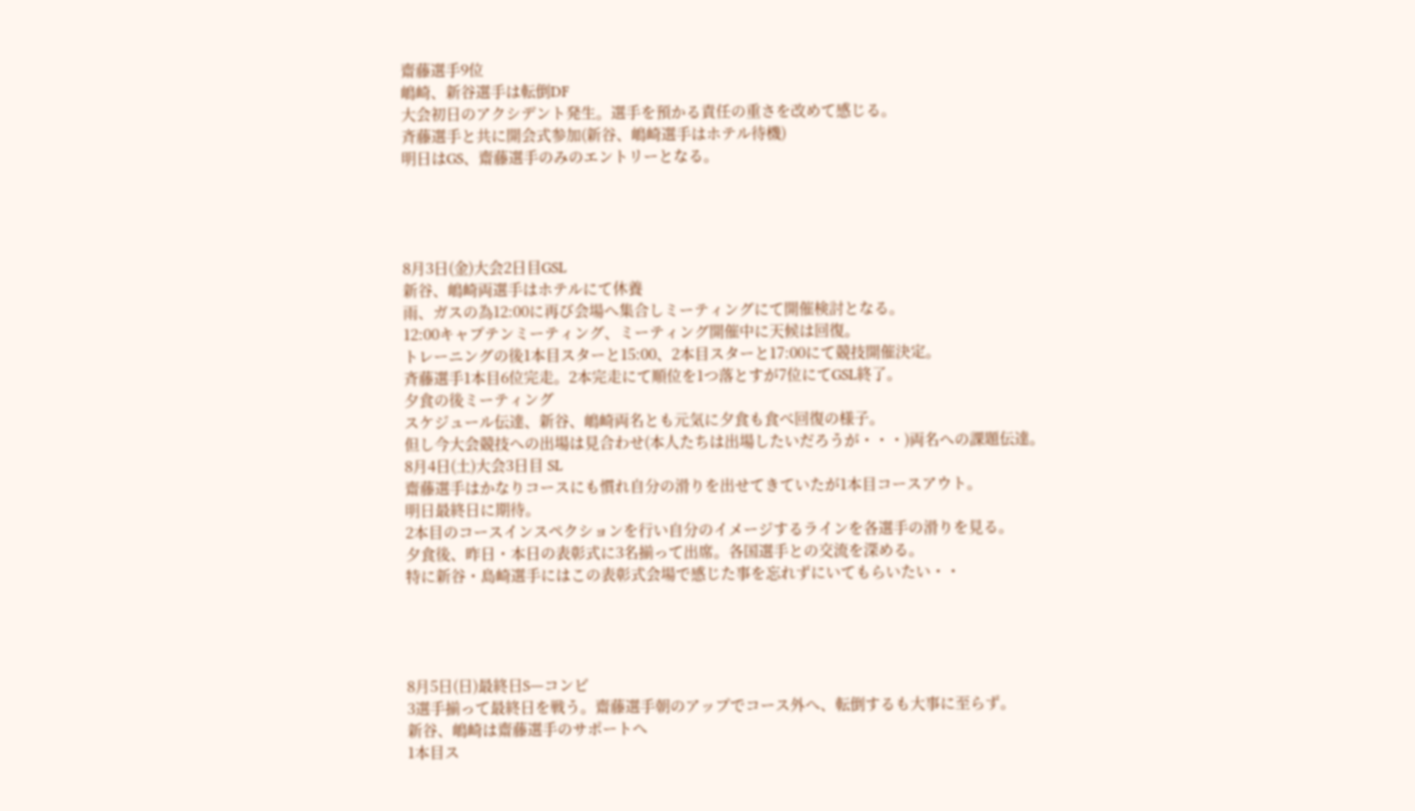齋藤選手9位
嶋崎、新谷選手は転倒DF
大会初日のアクシデント発生。選手を預かる責任の重さを改めて感じる。
斉藤選手と共に開会式参加(新谷、嶋崎選手はホテル待機)
明日はGS、齋藤選手のみのエントリーとなる。




8月3日(金)大会2日目GSL
新谷、嶋崎両選手はホテルにて休養
雨、ガスの為12:00に再び会場へ集合しミーティングにて開催検討となる。
12:00キャプテンミーティング、ミーティング開催中に天候は回復。
トレーニングの後1本目スターと15:00、2本目スターと17:00にて競技開催決定。
斉藤選手1本目6位完走。2本完走にて順位を1つ落とすが7位にてGSL終了。
夕食の後ミーティング
スケジュール伝達、新谷、嶋崎両名とも元気に夕食も食べ回復の様子。
但し今大会競技への出場は見合わせ(本人たちは出場したいだろうが・・・)両名への課題伝達。
8月4日(土)大会3日目 SL
齋藤選手はかなりコースにも慣れ自分の滑りを出せてきていたが1本目コースアウト。
明日最終日に期待。
2本目のコースインスペクションを行い自分のイメージするラインを各選手の滑りを見る。
夕食後、昨日・本日の表彰式に3名揃って出席。各国選手との交流を深める。
特に新谷・島崎選手にはこの表彰式会場で感じた事を忘れずにいてもらいたい・・




8月5日(日)最終日S―コンビ
3選手揃って最終日を戦う。齋藤選手朝のアップでコース外へ、転倒するも大事に至らず。
新谷、嶋崎は齋藤選手のサポートへ
1本目ス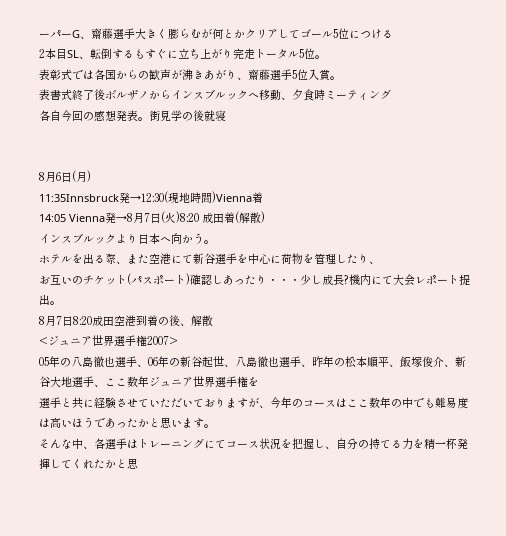ーパーG、齋藤選手大きく膨らむが何とかクリアしてゴール5位につける
2本目SL、転倒するもすぐに立ち上がり完走トータル5位。
表彰式では各国からの歓声が沸きあがり、齋藤選手5位入賞。
表書式終了後ボルザノからインスブルックへ移動、夕食時ミーティング
各自今回の感想発表。街見学の後就寝


8月6日(月)
11:35Innsbruck発→12:30(現地時間)Vienna着
14:05 Vienna発→8月7日(火)8:20 成田着(解散)
インスブルックより日本へ向かう。
ホテルを出る際、また空港にて新谷選手を中心に荷物を管理したり、
お互いのチケット(パスポート)確認しあったり・・・少し成長?機内にて大会レポート提出。
8月7日8:20成田空港到着の後、解散
<ジュニア世界選手権2007>
05年の八島徹也選手、06年の新谷起世、八島徹也選手、昨年の松本順平、飯塚俊介、新谷大地選手、ここ数年ジュニア世界選手権を
選手と共に経験させていただいておりますが、今年のコースはここ数年の中でも難易度は高いほうであったかと思います。
そんな中、各選手はトレーニングにてコース状況を把握し、自分の持てる力を精一杯発揮してくれたかと思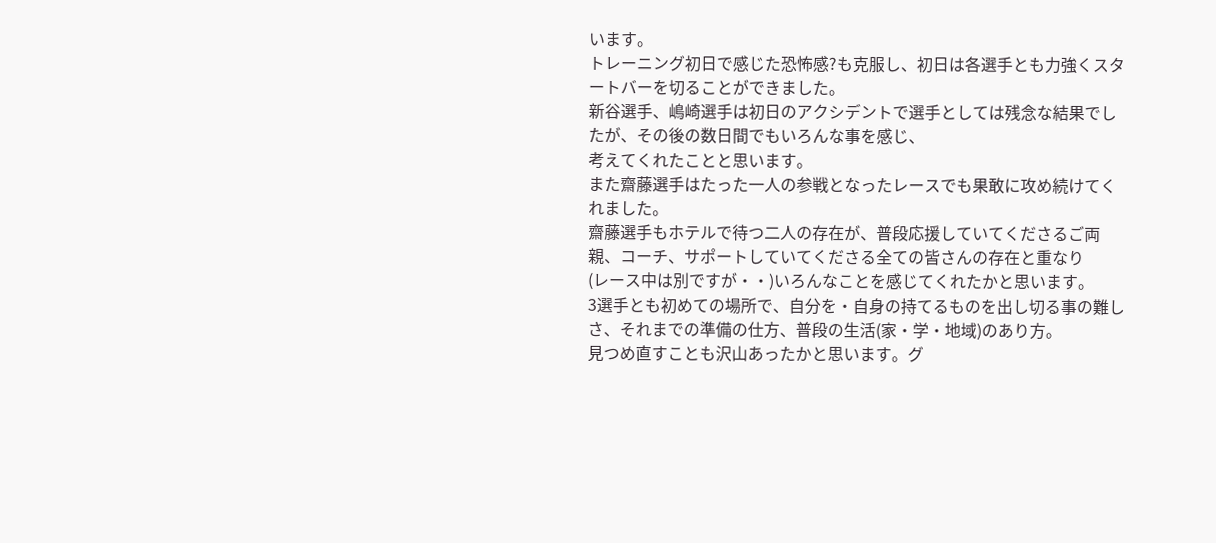います。
トレーニング初日で感じた恐怖感?も克服し、初日は各選手とも力強くスタートバーを切ることができました。
新谷選手、嶋崎選手は初日のアクシデントで選手としては残念な結果でしたが、その後の数日間でもいろんな事を感じ、
考えてくれたことと思います。
また齋藤選手はたった一人の参戦となったレースでも果敢に攻め続けてくれました。
齋藤選手もホテルで待つ二人の存在が、普段応援していてくださるご両親、コーチ、サポートしていてくださる全ての皆さんの存在と重なり
(レース中は別ですが・・)いろんなことを感じてくれたかと思います。
3選手とも初めての場所で、自分を・自身の持てるものを出し切る事の難しさ、それまでの準備の仕方、普段の生活(家・学・地域)のあり方。
見つめ直すことも沢山あったかと思います。グ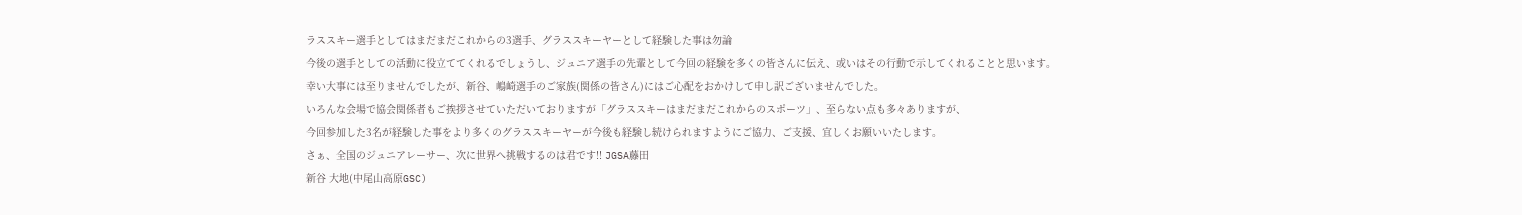ラススキー選手としてはまだまだこれからの3選手、グラススキーヤーとして経験した事は勿論
今後の選手としての活動に役立ててくれるでしょうし、ジュニア選手の先輩として今回の経験を多くの皆さんに伝え、或いはその行動で示してくれることと思います。
幸い大事には至りませんでしたが、新谷、嶋崎選手のご家族(関係の皆さん)にはご心配をおかけして申し訳ございませんでした。
いろんな会場で協会関係者もご挨拶させていただいておりますが「グラススキーはまだまだこれからのスポーツ」、至らない点も多々ありますが、
今回参加した3名が経験した事をより多くのグラススキーヤーが今後も経験し続けられますようにご協力、ご支援、宜しくお願いいたします。
さぁ、全国のジュニアレーサー、次に世界へ挑戦するのは君です!! JGSA藤田
新谷 大地(中尾山高原GSC)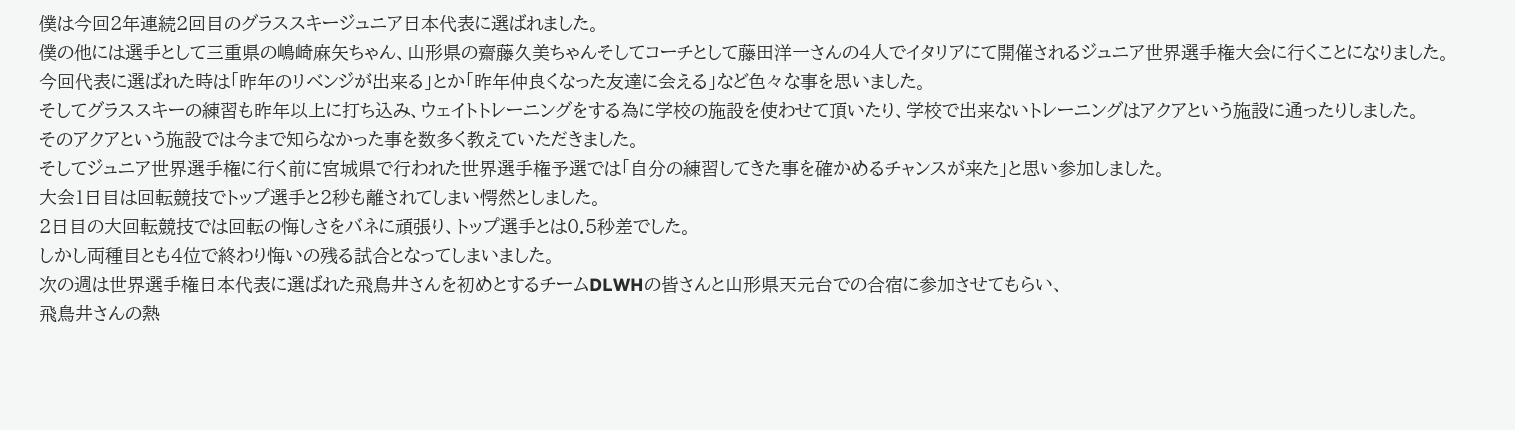僕は今回2年連続2回目のグラススキージュニア日本代表に選ばれました。
僕の他には選手として三重県の嶋崎麻矢ちゃん、山形県の齋藤久美ちゃんそしてコーチとして藤田洋一さんの4人でイタリアにて開催されるジュニア世界選手権大会に行くことになりました。
今回代表に選ばれた時は「昨年のリベンジが出来る」とか「昨年仲良くなった友達に会える」など色々な事を思いました。
そしてグラススキーの練習も昨年以上に打ち込み、ウェイトトレーニングをする為に学校の施設を使わせて頂いたり、学校で出来ないトレーニングはアクアという施設に通ったりしました。
そのアクアという施設では今まで知らなかった事を数多く教えていただきました。
そしてジュニア世界選手権に行く前に宮城県で行われた世界選手権予選では「自分の練習してきた事を確かめるチャンスが来た」と思い参加しました。
大会1日目は回転競技でトップ選手と2秒も離されてしまい愕然としました。
2日目の大回転競技では回転の悔しさをバネに頑張り、トップ選手とは0.5秒差でした。
しかし両種目とも4位で終わり悔いの残る試合となってしまいました。
次の週は世界選手権日本代表に選ばれた飛鳥井さんを初めとするチームDLWHの皆さんと山形県天元台での合宿に参加させてもらい、
飛鳥井さんの熱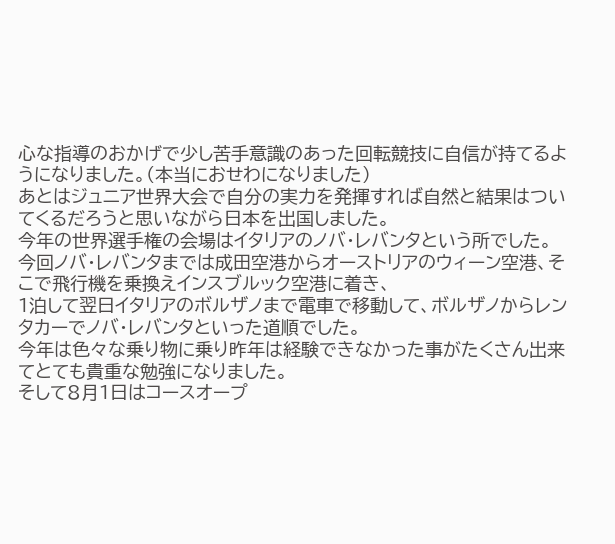心な指導のおかげで少し苦手意識のあった回転競技に自信が持てるようになりました。(本当におせわになりました)
あとはジュニア世界大会で自分の実力を発揮すれば自然と結果はついてくるだろうと思いながら日本を出国しました。
今年の世界選手権の会場はイタリアのノバ・レバンタという所でした。
今回ノバ・レバンタまでは成田空港からオーストリアのウィーン空港、そこで飛行機を乗換えインスブルック空港に着き、
1泊して翌日イタリアのボルザノまで電車で移動して、ボルザノからレンタカーでノバ・レバンタといった道順でした。
今年は色々な乗り物に乗り昨年は経験できなかった事がたくさん出来てとても貴重な勉強になりました。
そして8月1日はコースオープ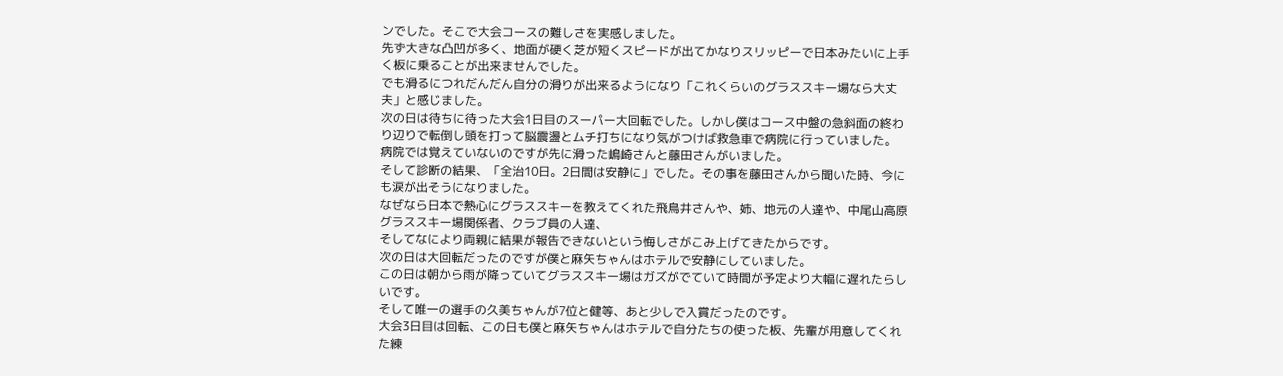ンでした。そこで大会コースの難しさを実感しました。
先ず大きな凸凹が多く、地面が硬く芝が短くスピードが出てかなりスリッピーで日本みたいに上手く板に乗ることが出来ませんでした。
でも滑るにつれだんだん自分の滑りが出来るようになり「これくらいのグラススキー場なら大丈夫」と感じました。
次の日は待ちに待った大会1日目のスーパー大回転でした。しかし僕はコース中盤の急斜面の終わり辺りで転倒し頭を打って脳震盪とムチ打ちになり気がつけば救急車で病院に行っていました。
病院では覚えていないのですが先に滑った嶋崎さんと藤田さんがいました。
そして診断の結果、「全治10日。2日間は安静に」でした。その事を藤田さんから聞いた時、今にも涙が出そうになりました。
なぜなら日本で熱心にグラススキーを教えてくれた飛鳥井さんや、姉、地元の人達や、中尾山高原グラススキー場関係者、クラブ員の人達、
そしてなにより両親に結果が報告できないという悔しさがこみ上げてきたからです。
次の日は大回転だったのですが僕と麻矢ちゃんはホテルで安静にしていました。
この日は朝から雨が降っていてグラススキー場はガズがでていて時間が予定より大幅に遅れたらしいです。
そして唯一の選手の久美ちゃんが7位と健等、あと少しで入賞だったのです。
大会3日目は回転、この日も僕と麻矢ちゃんはホテルで自分たちの使った板、先輩が用意してくれた練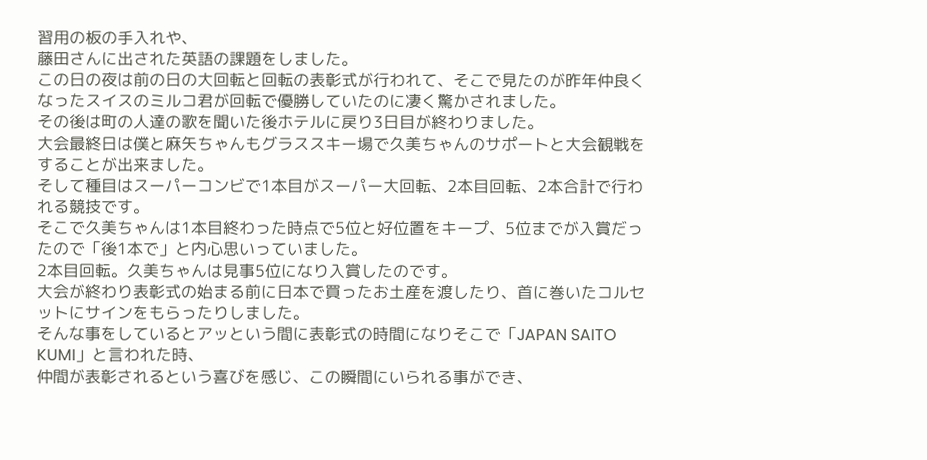習用の板の手入れや、
藤田さんに出された英語の課題をしました。
この日の夜は前の日の大回転と回転の表彰式が行われて、そこで見たのが昨年仲良くなったスイスのミルコ君が回転で優勝していたのに凄く驚かされました。
その後は町の人達の歌を聞いた後ホテルに戻り3日目が終わりました。
大会最終日は僕と麻矢ちゃんもグラススキー場で久美ちゃんのサポートと大会観戦をすることが出来ました。
そして種目はスーパーコンビで1本目がスーパー大回転、2本目回転、2本合計で行われる競技です。
そこで久美ちゃんは1本目終わった時点で5位と好位置をキープ、5位までが入賞だったので「後1本で」と内心思いっていました。
2本目回転。久美ちゃんは見事5位になり入賞したのです。
大会が終わり表彰式の始まる前に日本で買ったお土産を渡したり、首に巻いたコルセットにサインをもらったりしました。
そんな事をしているとアッという間に表彰式の時間になりそこで「JAPAN SAITO KUMI」と言われた時、
仲間が表彰されるという喜びを感じ、この瞬間にいられる事ができ、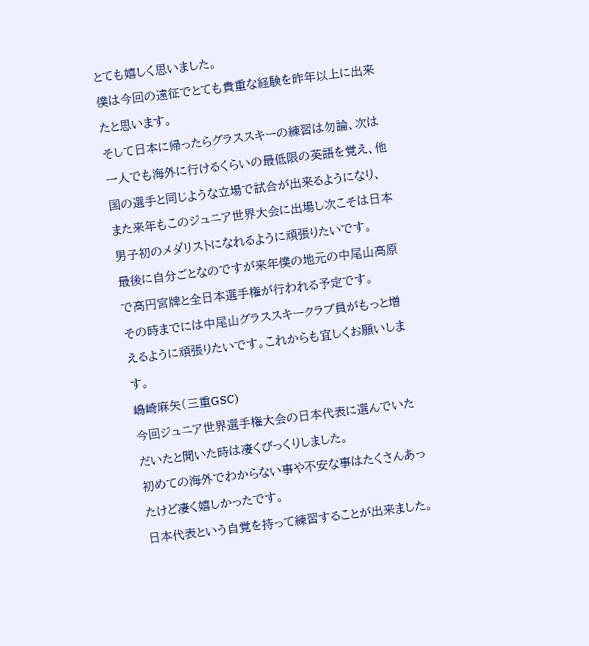とても嬉しく思いました。
僕は今回の遠征でとても貴重な経験を昨年以上に出来たと思います。
そして日本に帰ったらグラススキーの練習は勿論、次は一人でも海外に行けるくらいの最低限の英語を覚え、他国の選手と同じような立場で試合が出来るようになり、
また来年もこのジュニア世界大会に出場し次こそは日本男子初のメダリストになれるように頑張りたいです。
最後に自分ごとなのですが来年僕の地元の中尾山高原で高円宮牌と全日本選手権が行われる予定です。
その時までには中尾山グラススキークラブ員がもっと増えるように頑張りたいです。これからも宜しくお願いします。
嶋崎麻矢(三重GSC)
今回ジュニア世界選手権大会の日本代表に選んでいただいたと聞いた時は凄くびっくりしました。
初めての海外でわからない事や不安な事はたくさんあったけど凄く嬉しかったです。
日本代表という自覚を持って練習することが出来ました。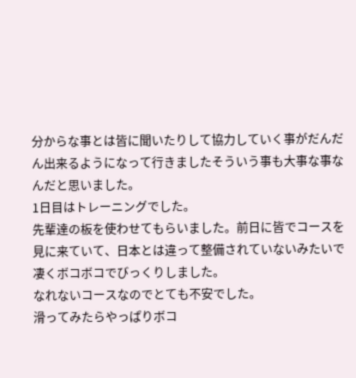分からな事とは皆に聞いたりして協力していく事がだんだん出来るようになって行きましたそういう事も大事な事なんだと思いました。
1日目はトレーニングでした。
先輩達の板を使わせてもらいました。前日に皆でコースを見に来ていて、日本とは違って整備されていないみたいで凄くボコボコでびっくりしました。
なれないコースなのでとても不安でした。
滑ってみたらやっぱりボコ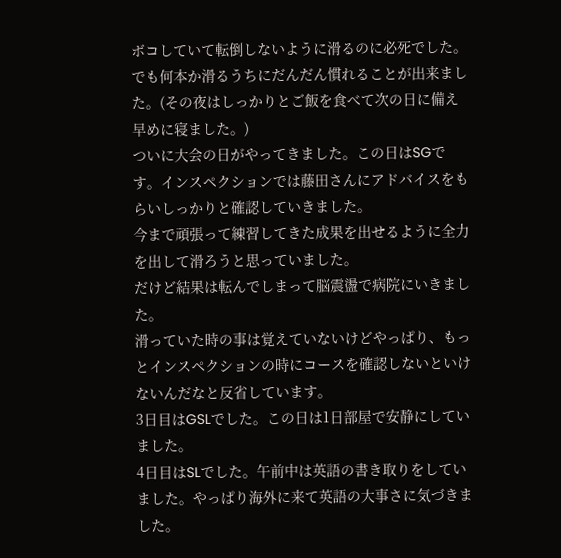ボコしていて転倒しないように滑るのに必死でした。
でも何本か滑るうちにだんだん慣れることが出来ました。(その夜はしっかりとご飯を食べて次の日に備え早めに寝ました。)
ついに大会の日がやってきました。この日はSGです。インスペクションでは藤田さんにアドバイスをもらいしっかりと確認していきました。
今まで頑張って練習してきた成果を出せるように全力を出して滑ろうと思っていました。
だけど結果は転んでしまって脳震盪で病院にいきました。
滑っていた時の事は覚えていないけどやっぱり、もっとインスペクションの時にコースを確認しないといけないんだなと反省しています。
3日目はGSLでした。この日は1日部屋で安静にしていました。
4日目はSLでした。午前中は英語の書き取りをしていました。やっぱり海外に来て英語の大事さに気づきました。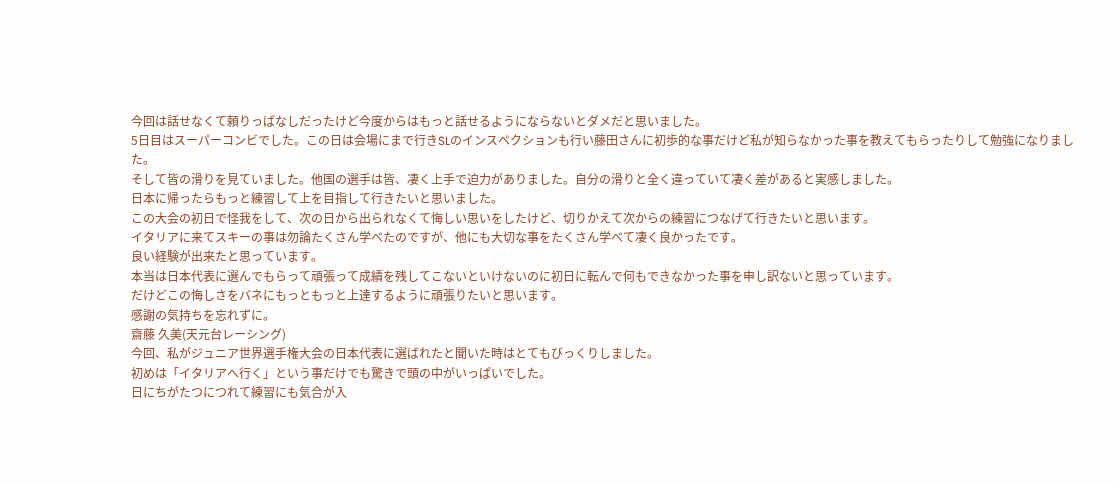今回は話せなくて頼りっぱなしだったけど今度からはもっと話せるようにならないとダメだと思いました。
5日目はスーパーコンビでした。この日は会場にまで行きSLのインスペクションも行い藤田さんに初歩的な事だけど私が知らなかった事を教えてもらったりして勉強になりました。
そして皆の滑りを見ていました。他国の選手は皆、凄く上手で迫力がありました。自分の滑りと全く違っていて凄く差があると実感しました。
日本に帰ったらもっと練習して上を目指して行きたいと思いました。
この大会の初日で怪我をして、次の日から出られなくて悔しい思いをしたけど、切りかえて次からの練習につなげて行きたいと思います。
イタリアに来てスキーの事は勿論たくさん学べたのですが、他にも大切な事をたくさん学べて凄く良かったです。
良い経験が出来たと思っています。
本当は日本代表に選んでもらって頑張って成績を残してこないといけないのに初日に転んで何もできなかった事を申し訳ないと思っています。
だけどこの悔しさをバネにもっともっと上達するように頑張りたいと思います。
感謝の気持ちを忘れずに。
齋藤 久美(天元台レーシング)
今回、私がジュニア世界選手権大会の日本代表に選ばれたと聞いた時はとてもびっくりしました。
初めは「イタリアへ行く」という事だけでも驚きで頭の中がいっぱいでした。
日にちがたつにつれて練習にも気合が入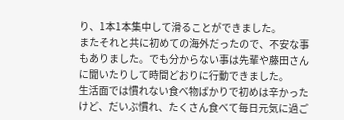り、1本1本集中して滑ることができました。
またそれと共に初めての海外だったので、不安な事もありました。でも分からない事は先輩や藤田さんに聞いたりして時間どおりに行動できました。
生活面では慣れない食べ物ばかりで初めは辛かったけど、だいぶ慣れ、たくさん食べて毎日元気に過ご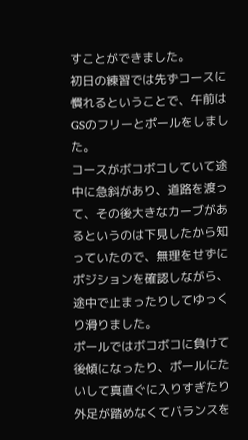すことができました。
初日の練習では先ずコースに慣れるということで、午前はGSのフリーとポールをしました。
コースがボコボコしていて途中に急斜があり、道路を渡って、その後大きなカーブがあるというのは下見したから知っていたので、無理をせずにポジションを確認しながら、
途中で止まったりしてゆっくり滑りました。
ポールではボコボコに負けて後傾になったり、ポールにたいして真直ぐに入りすぎたり外足が踏めなくてバランスを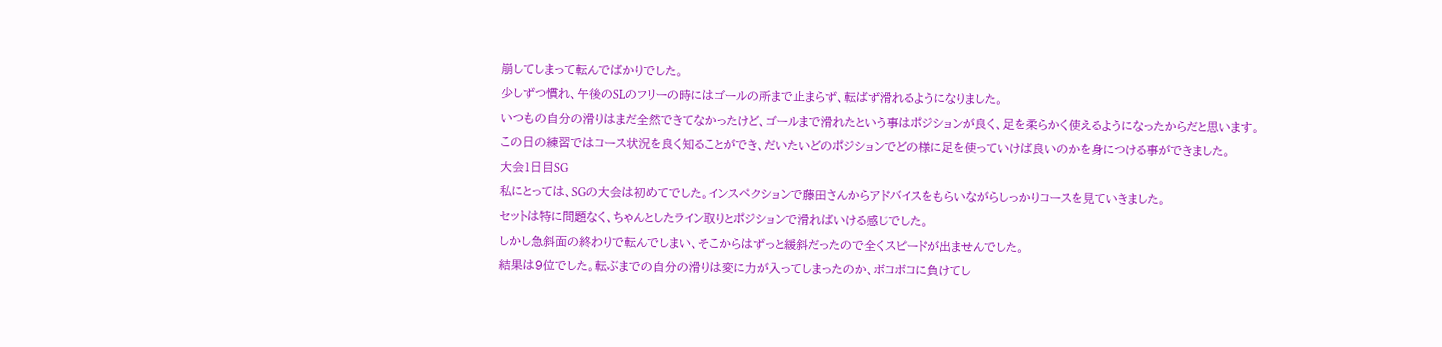崩してしまって転んでばかりでした。
少しずつ慣れ、午後のSLのフリーの時にはゴールの所まで止まらず、転ばず滑れるようになりました。
いつもの自分の滑りはまだ全然できてなかったけど、ゴールまで滑れたという事はポジションが良く、足を柔らかく使えるようになったからだと思います。
この日の練習ではコース状況を良く知ることができ、だいたいどのポジションでどの様に足を使っていけば良いのかを身につける事ができました。
大会1日目SG
私にとっては、SGの大会は初めてでした。インスペクションで藤田さんからアドバイスをもらいながらしっかりコースを見ていきました。
セットは特に問題なく、ちゃんとしたライン取りとポジションで滑ればいける感じでした。
しかし急斜面の終わりで転んでしまい、そこからはずっと緩斜だったので全くスピードが出ませんでした。
結果は9位でした。転ぶまでの自分の滑りは変に力が入ってしまったのか、ボコボコに負けてし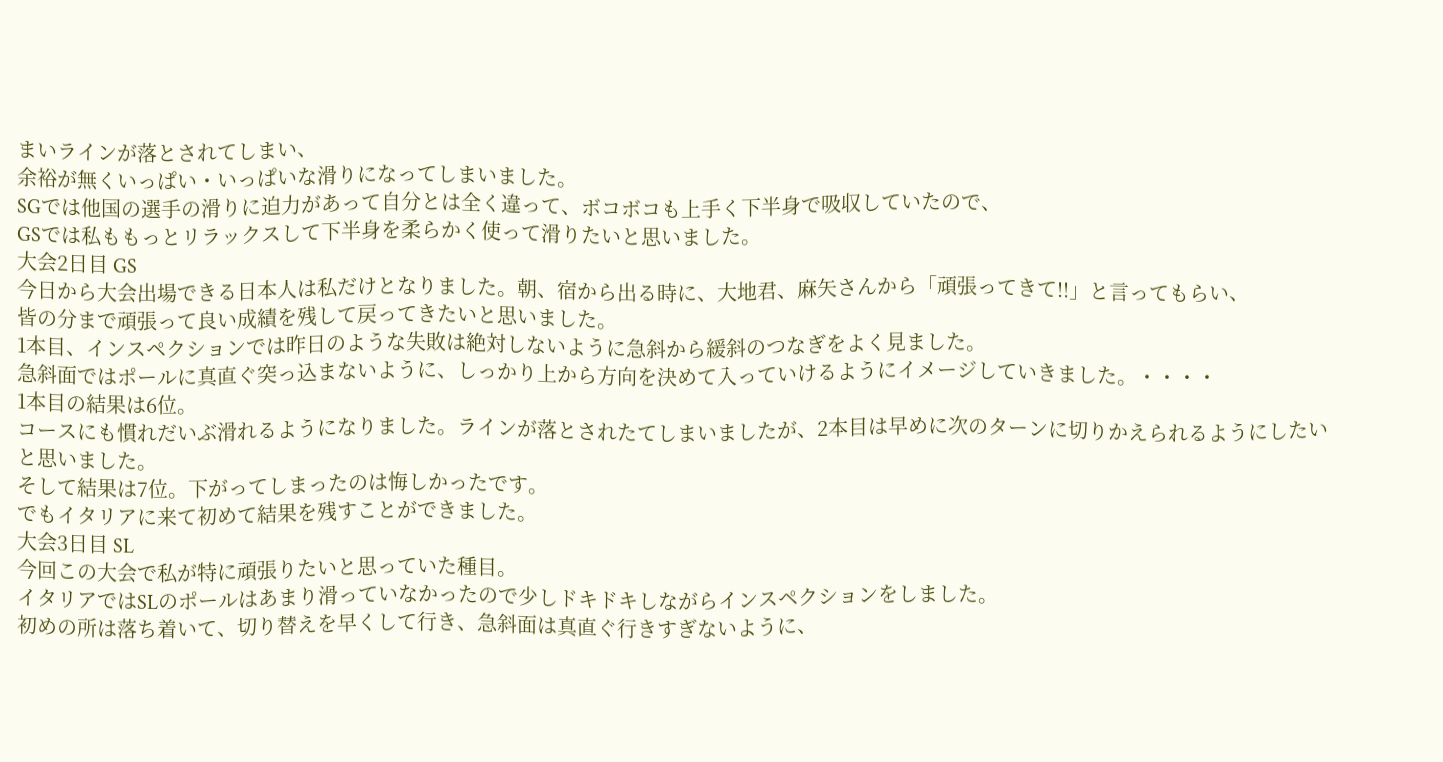まいラインが落とされてしまい、
余裕が無くいっぱい・いっぱいな滑りになってしまいました。
SGでは他国の選手の滑りに迫力があって自分とは全く違って、ボコボコも上手く下半身で吸収していたので、
GSでは私ももっとリラックスして下半身を柔らかく使って滑りたいと思いました。
大会2日目 GS
今日から大会出場できる日本人は私だけとなりました。朝、宿から出る時に、大地君、麻矢さんから「頑張ってきて!!」と言ってもらい、
皆の分まで頑張って良い成績を残して戻ってきたいと思いました。
1本目、インスペクションでは昨日のような失敗は絶対しないように急斜から緩斜のつなぎをよく見ました。
急斜面ではポールに真直ぐ突っ込まないように、しっかり上から方向を決めて入っていけるようにイメージしていきました。・・・・
1本目の結果は6位。
コースにも慣れだいぶ滑れるようになりました。ラインが落とされたてしまいましたが、2本目は早めに次のターンに切りかえられるようにしたいと思いました。
そして結果は7位。下がってしまったのは悔しかったです。
でもイタリアに来て初めて結果を残すことができました。
大会3日目 SL
今回この大会で私が特に頑張りたいと思っていた種目。
イタリアではSLのポールはあまり滑っていなかったので少しドキドキしながらインスペクションをしました。
初めの所は落ち着いて、切り替えを早くして行き、急斜面は真直ぐ行きすぎないように、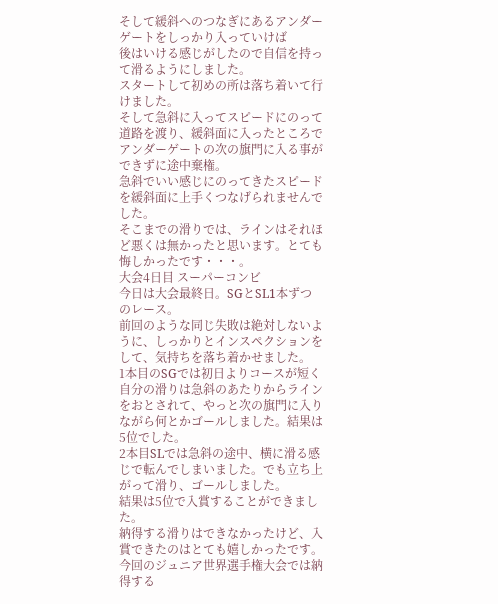そして緩斜へのつなぎにあるアンダーゲートをしっかり入っていけば
後はいける感じがしたので自信を持って滑るようにしました。
スタートして初めの所は落ち着いて行けました。
そして急斜に入ってスピードにのって道路を渡り、緩斜面に入ったところでアンダーゲートの次の旗門に入る事ができずに途中棄権。
急斜でいい感じにのってきたスピードを緩斜面に上手くつなげられませんでした。
そこまでの滑りでは、ラインはそれほど悪くは無かったと思います。とても悔しかったです・・・。
大会4日目 スーパーコンビ
今日は大会最終日。SGとSL1本ずつのレース。
前回のような同じ失敗は絶対しないように、しっかりとインスペクションをして、気持ちを落ち着かせました。
1本目のSGでは初日よりコースが短く自分の滑りは急斜のあたりからラインをおとされて、やっと次の旗門に入りながら何とかゴールしました。結果は5位でした。
2本目SLでは急斜の途中、横に滑る感じで転んでしまいました。でも立ち上がって滑り、ゴールしました。
結果は5位で入賞することができました。
納得する滑りはできなかったけど、入賞できたのはとても嬉しかったです。
今回のジュニア世界選手権大会では納得する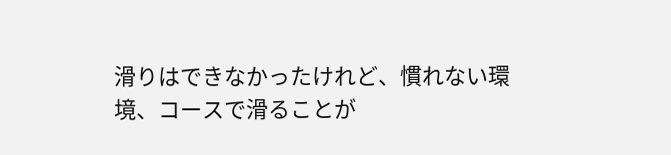滑りはできなかったけれど、慣れない環境、コースで滑ることが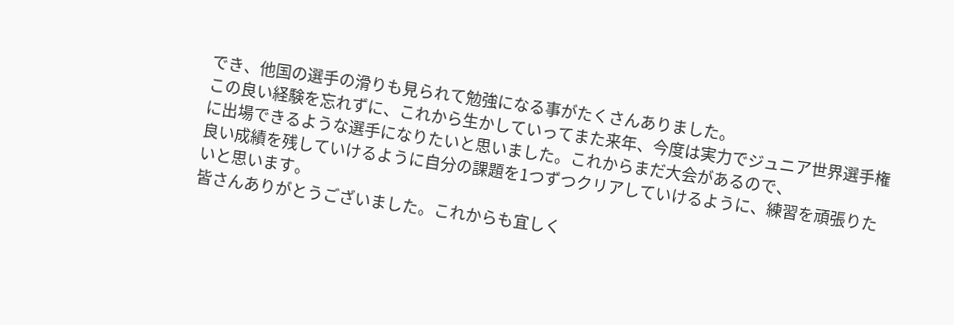でき、他国の選手の滑りも見られて勉強になる事がたくさんありました。
この良い経験を忘れずに、これから生かしていってまた来年、今度は実力でジュニア世界選手権に出場できるような選手になりたいと思いました。これからまだ大会があるので、
良い成績を残していけるように自分の課題を1つずつクリアしていけるように、練習を頑張りたいと思います。
皆さんありがとうございました。これからも宜しく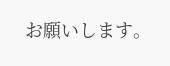お願いします。